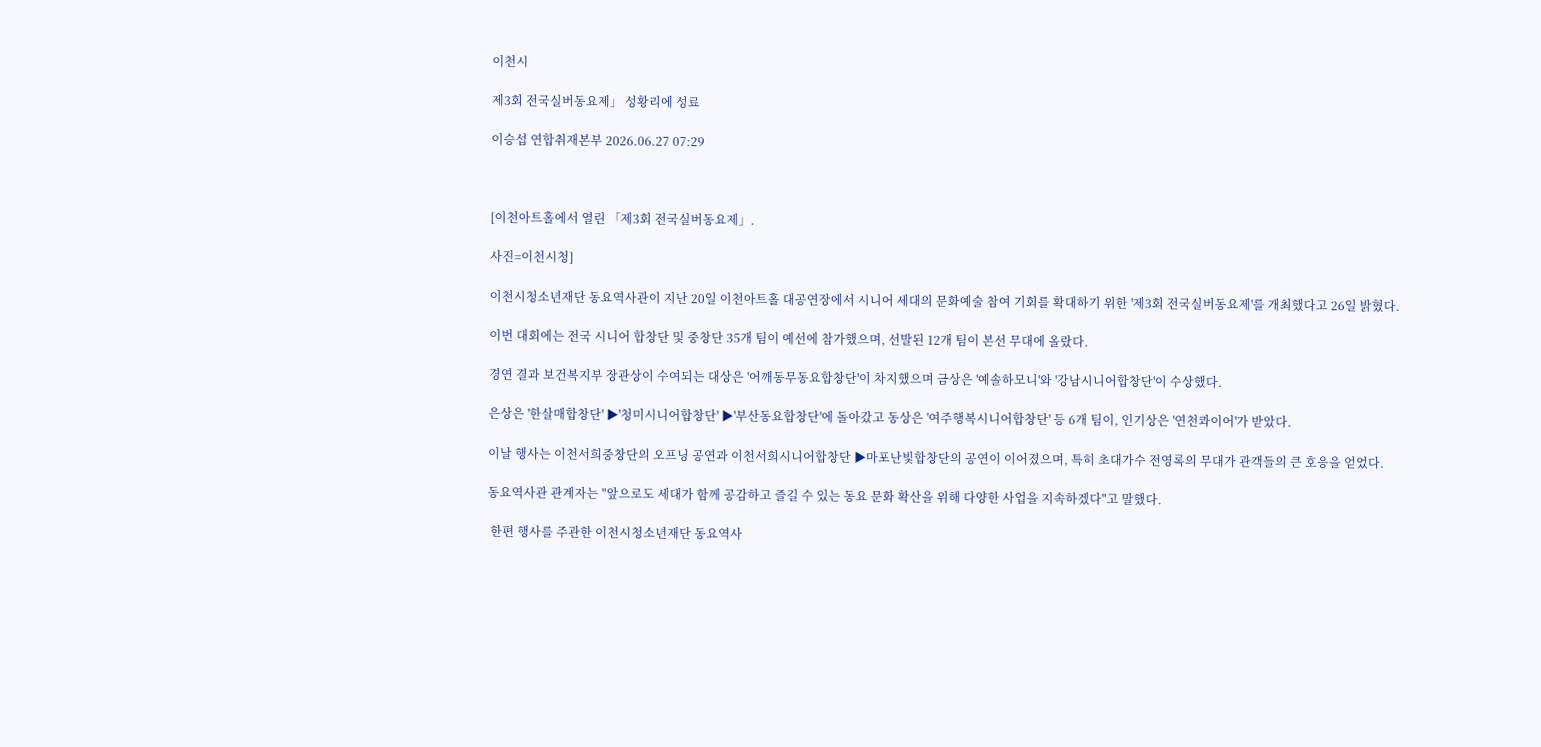이천시

제3회 전국실버동요제」 성황리에 성료

이승섭 연합취재본부 2026.06.27 07:29



[이천아트홀에서 열린 「제3회 전국실버동요제」.

사진=이천시청]

이천시청소년재단 동요역사관이 지난 20일 이천아트홀 대공연장에서 시니어 세대의 문화예술 참여 기회를 확대하기 위한 '제3회 전국실버동요제'를 개최했다고 26일 밝혔다.

이번 대회에는 전국 시니어 합창단 및 중창단 35개 팀이 예선에 참가했으며, 선발된 12개 팀이 본선 무대에 올랐다.

경연 결과 보건복지부 장관상이 수여되는 대상은 '어깨동무동요합창단'이 차지했으며 금상은 '예솔하모니'와 '강남시니어합창단'이 수상했다.

은상은 '한살매합창단' ▶'청미시니어합창단' ▶'부산동요합창단'에 돌아갔고 동상은 '여주행복시니어합창단' 등 6개 팀이, 인기상은 '연천콰이어'가 받았다.

이날 행사는 이천서희중창단의 오프닝 공연과 이천서희시니어합창단 ▶마포난빛합창단의 공연이 이어졌으며, 특히 초대가수 전영록의 무대가 관객들의 큰 호응을 얻었다.

동요역사관 관계자는 "앞으로도 세대가 함께 공감하고 즐길 수 있는 동요 문화 확산을 위해 다양한 사업을 지속하겠다"고 말했다.

 한편 행사를 주관한 이천시청소년재단 동요역사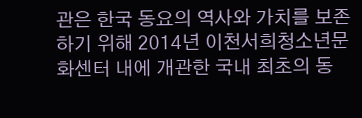관은 한국 동요의 역사와 가치를 보존하기 위해 2014년 이천서희청소년문화센터 내에 개관한 국내 최초의 동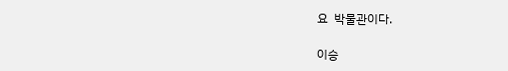요  박물관이다.

이승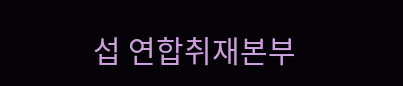섭 연합취재본부